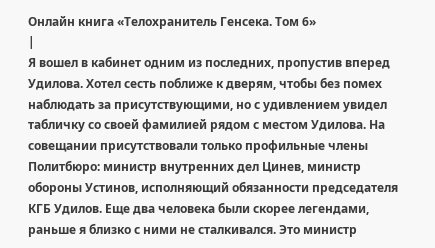Онлайн книга «Телохранитель Генсека. Том 6»
|
Я вошел в кабинет одним из последних, пропустив вперед Удилова. Хотел сесть поближе к дверям, чтобы без помех наблюдать за присутствующими, но с удивлением увидел табличку со своей фамилией рядом с местом Удилова. На совещании присутствовали только профильные члены Политбюро: министр внутренних дел Цинев, министр обороны Устинов, исполняющий обязанности председателя КГБ Удилов. Еще два человека были скорее легендами, раньше я близко с ними не сталкивался. Это министр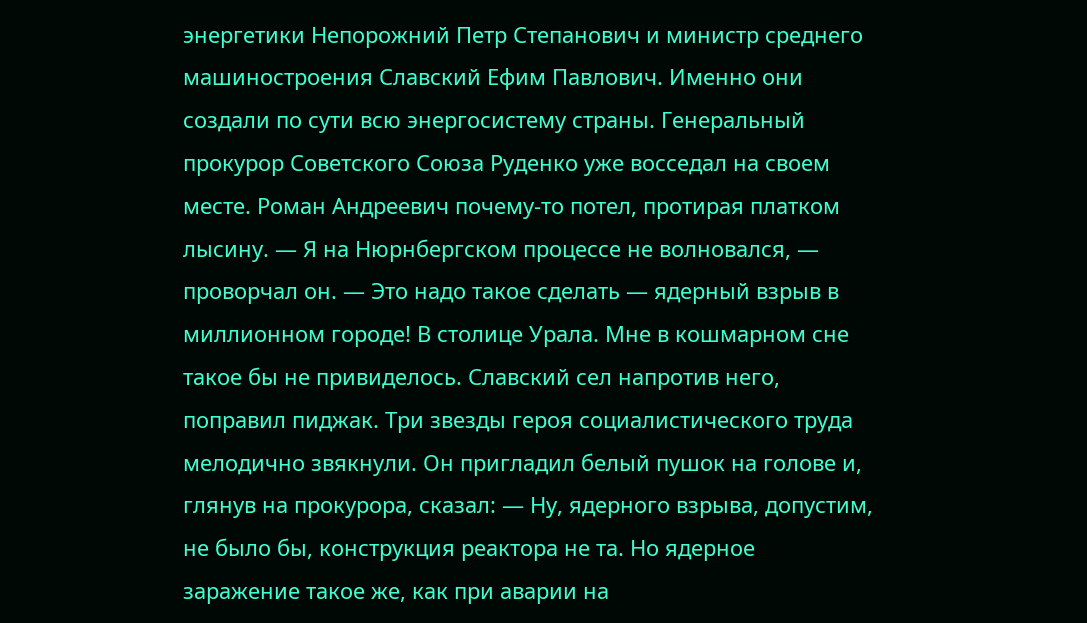энергетики Непорожний Петр Степанович и министр среднего машиностроения Славский Ефим Павлович. Именно они создали по сути всю энергосистему страны. Генеральный прокурор Советского Союза Руденко уже восседал на своем месте. Роман Андреевич почему-то потел, протирая платком лысину. — Я на Нюрнбергском процессе не волновался, — проворчал он. — Это надо такое сделать — ядерный взрыв в миллионном городе! В столице Урала. Мне в кошмарном сне такое бы не привиделось. Славский сел напротив него, поправил пиджак. Три звезды героя социалистического труда мелодично звякнули. Он пригладил белый пушок на голове и, глянув на прокурора, сказал: — Ну, ядерного взрыва, допустим, не было бы, конструкция реактора не та. Но ядерное заражение такое же, как при аварии на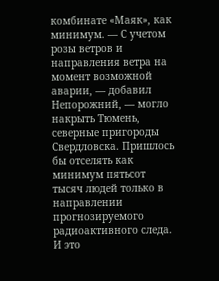комбинате «Маяк», как минимум. — С учетом розы ветров и направления ветра на момент возможной аварии, — добавил Непорожний, — могло накрыть Тюмень, северные пригороды Свердловска. Пришлось бы отселять как минимум пятьсот тысяч людей только в направлении прогнозируемого радиоактивного следа. И это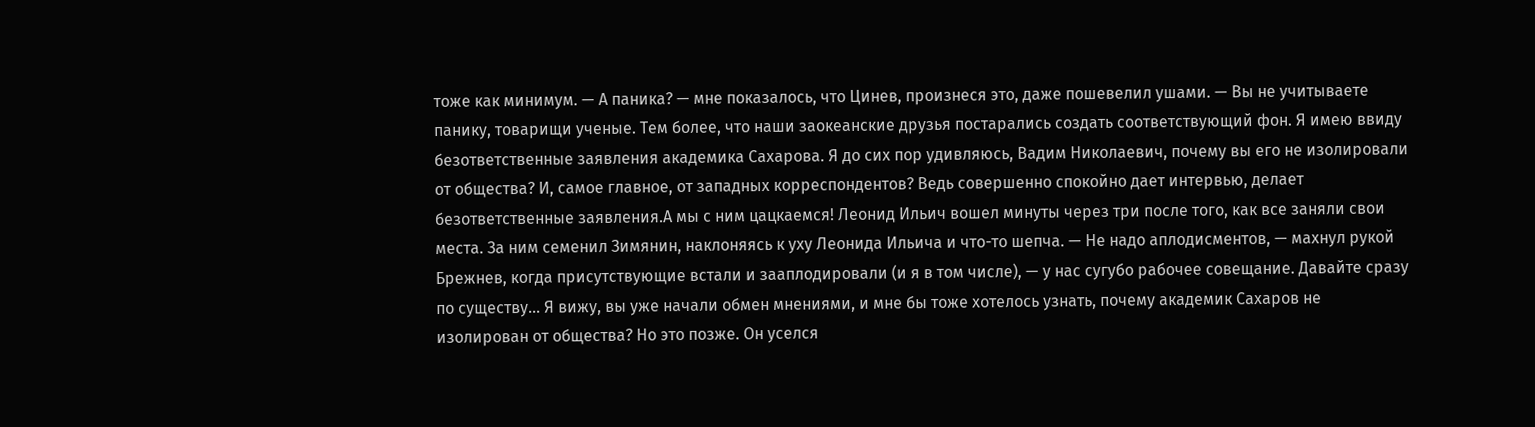тоже как минимум. — А паника? — мне показалось, что Цинев, произнеся это, даже пошевелил ушами. — Вы не учитываете панику, товарищи ученые. Тем более, что наши заокеанские друзья постарались создать соответствующий фон. Я имею ввиду безответственные заявления академика Сахарова. Я до сих пор удивляюсь, Вадим Николаевич, почему вы его не изолировали от общества? И, самое главное, от западных корреспондентов? Ведь совершенно спокойно дает интервью, делает безответственные заявления.А мы с ним цацкаемся! Леонид Ильич вошел минуты через три после того, как все заняли свои места. За ним семенил Зимянин, наклоняясь к уху Леонида Ильича и что-то шепча. — Не надо аплодисментов, — махнул рукой Брежнев, когда присутствующие встали и зааплодировали (и я в том числе), — у нас сугубо рабочее совещание. Давайте сразу по существу… Я вижу, вы уже начали обмен мнениями, и мне бы тоже хотелось узнать, почему академик Сахаров не изолирован от общества? Но это позже. Он уселся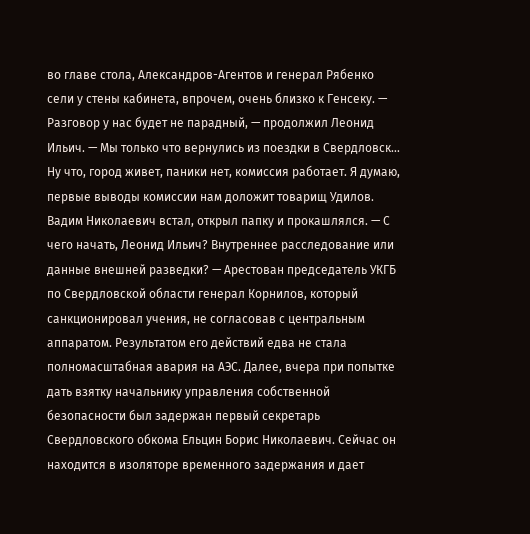во главе стола, Александров-Агентов и генерал Рябенко сели у стены кабинета, впрочем, очень близко к Генсеку. — Разговор у нас будет не парадный, — продолжил Леонид Ильич. — Мы только что вернулись из поездки в Свердловск… Ну что, город живет, паники нет, комиссия работает. Я думаю, первые выводы комиссии нам доложит товарищ Удилов. Вадим Николаевич встал, открыл папку и прокашлялся. — С чего начать, Леонид Ильич? Внутреннее расследование или данные внешней разведки? — Арестован председатель УКГБ по Свердловской области генерал Корнилов, который санкционировал учения, не согласовав с центральным аппаратом. Результатом его действий едва не стала полномасштабная авария на АЭС. Далее, вчера при попытке дать взятку начальнику управления собственной безопасности был задержан первый секретарь Свердловского обкома Ельцин Борис Николаевич. Сейчас он находится в изоляторе временного задержания и дает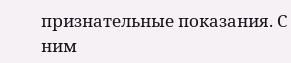признательные показания. С ним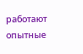работают опытные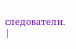следователи. |